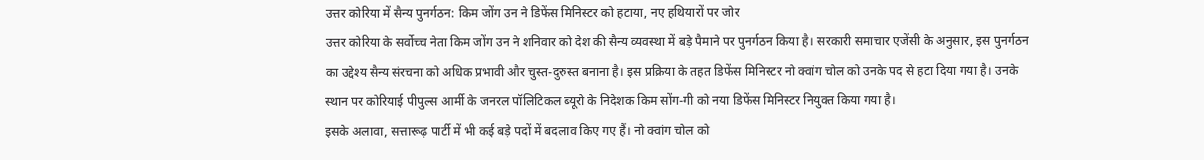उत्तर कोरिया में सैन्य पुनर्गठन: किम जोंग उन ने डिफेंस मिनिस्टर को हटाया, नए हथियारों पर जोर
उत्तर कोरिया के सर्वोच्च नेता किम जोंग उन ने शनिवार को देश की सैन्य व्यवस्था में बड़े पैमाने पर पुनर्गठन किया है। सरकारी समाचार एजेंसी के अनुसार, इस पुनर्गठन का उद्देश्य सैन्य संरचना को अधिक प्रभावी और चुस्त-दुरुस्त बनाना है। इस प्रक्रिया के तहत डिफेंस मिनिस्टर नो क्वांग चोल को उनके पद से हटा दिया गया है। उनके स्थान पर कोरियाई पीपुल्स आर्मी के जनरल पॉलिटिकल ब्यूरो के निदेशक किम सोंग-गी को नया डिफेंस मिनिस्टर नियुक्त किया गया है।
इसके अलावा, सत्तारूढ़ पार्टी में भी कई बड़े पदों में बदलाव किए गए हैं। नो क्वांग चोल को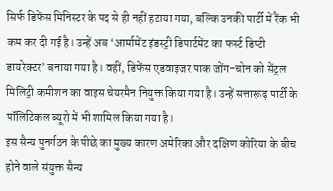सिर्फ डिफेंस मिनिस्टर के पद से ही नहीं हटाया गया, बल्कि उनकी पार्टी में रैंक भी कम कर दी गई है। उन्हें अब ‘आर्मामेंट इंडस्ट्री डिपार्टमेंट का फर्स्ट डिप्टी डायरेक्टर’ बनाया गया है। वहीं, डिफेंस एडवाइजर पाक जोंग-चोन को सेंट्रल मिलिट्री कमीशन का वाइस चेयरमैन नियुक्त किया गया है। उन्हें सत्तारूढ़ पार्टी के पॉलिटिकल ब्यूरो में भी शामिल किया गया है।
इस सैन्य पुनर्गठन के पीछे का मुख्य कारण अमेरिका और दक्षिण कोरिया के बीच होने वाले संयुक्त सैन्य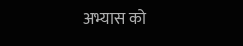अभ्यास को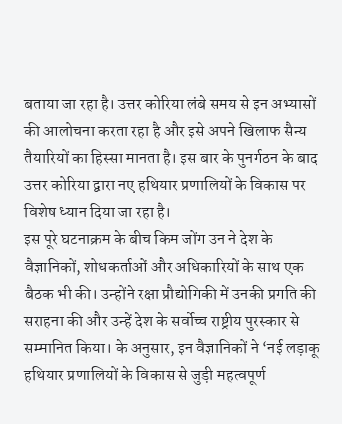बताया जा रहा है। उत्तर कोरिया लंबे समय से इन अभ्यासों की आलोचना करता रहा है और इसे अपने खिलाफ सैन्य तैयारियों का हिस्सा मानता है। इस बार के पुनर्गठन के बाद उत्तर कोरिया द्वारा नए हथियार प्रणालियों के विकास पर विशेष ध्यान दिया जा रहा है।
इस पूरे घटनाक्रम के बीच किम जोंग उन ने देश के वैज्ञानिकों, शोधकर्ताओं और अधिकारियों के साथ एक बैठक भी की। उन्होंने रक्षा प्रौद्योगिकी में उनकी प्रगति की सराहना की और उन्हें देश के सर्वोच्च राष्ट्रीय पुरस्कार से सम्मानित किया। के अनुसार, इन वैज्ञानिकों ने ‘नई लड़ाकू हथियार प्रणालियों के विकास से जुड़ी महत्वपूर्ण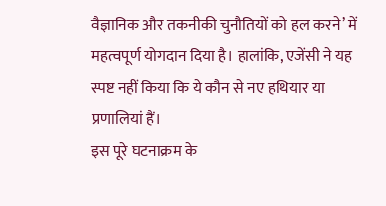वैज्ञानिक और तकनीकी चुनौतियों को हल करने’ में महत्वपूर्ण योगदान दिया है। हालांकि, एजेंसी ने यह स्पष्ट नहीं किया कि ये कौन से नए हथियार या प्रणालियां हैं।
इस पूरे घटनाक्रम के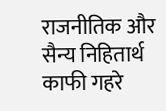राजनीतिक और सैन्य निहितार्थ काफी गहरे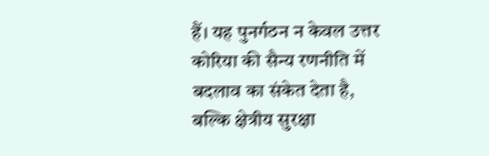हैं। यह पुनर्गठन न केवल उत्तर कोरिया की सैन्य रणनीति में बदलाव का संकेत देता है, बल्कि क्षेत्रीय सुरक्षा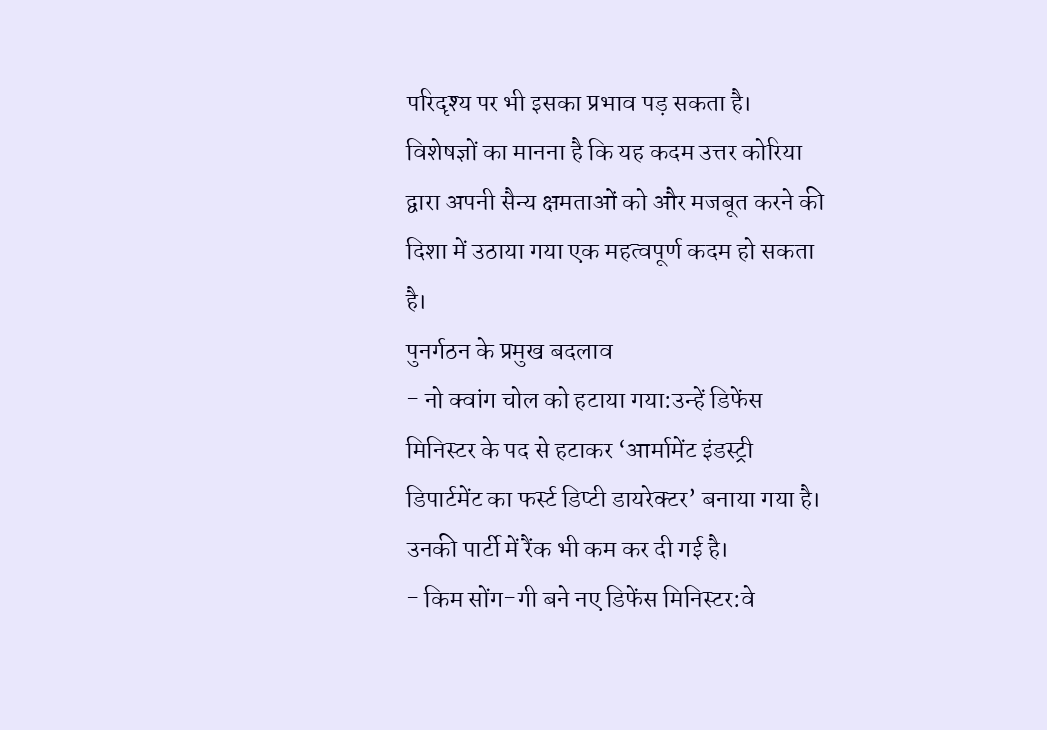परिदृश्य पर भी इसका प्रभाव पड़ सकता है। विशेषज्ञों का मानना है कि यह कदम उत्तर कोरिया द्वारा अपनी सैन्य क्षमताओं को और मजबूत करने की दिशा में उठाया गया एक महत्वपूर्ण कदम हो सकता है।
पुनर्गठन के प्रमुख बदलाव
- नो क्वांग चोल को हटाया गया:उन्हें डिफेंस मिनिस्टर के पद से हटाकर ‘आर्मामेंट इंडस्ट्री डिपार्टमेंट का फर्स्ट डिप्टी डायरेक्टर’ बनाया गया है। उनकी पार्टी में रैंक भी कम कर दी गई है।
- किम सोंग-गी बने नए डिफेंस मिनिस्टर:वे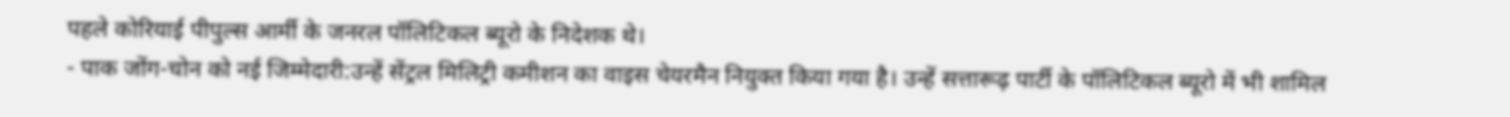पहले कोरियाई पीपुल्स आर्मी के जनरल पॉलिटिकल ब्यूरो के निदेशक थे।
- पाक जोंग-चोन को नई जिम्मेदारी:उन्हें सेंट्रल मिलिट्री कमीशन का वाइस चेयरमैन नियुक्त किया गया है। उन्हें सत्तारूढ़ पार्टी के पॉलिटिकल ब्यूरो में भी शामिल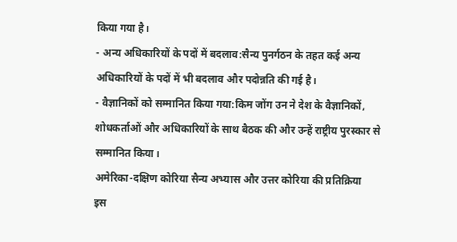किया गया है।
- अन्य अधिकारियों के पदों में बदलाव:सैन्य पुनर्गठन के तहत कई अन्य अधिकारियों के पदों में भी बदलाव और पदोन्नति की गई है।
- वैज्ञानिकों को सम्मानित किया गया:किम जोंग उन ने देश के वैज्ञानिकों, शोधकर्ताओं और अधिकारियों के साथ बैठक की और उन्हें राष्ट्रीय पुरस्कार से सम्मानित किया।
अमेरिका-दक्षिण कोरिया सैन्य अभ्यास और उत्तर कोरिया की प्रतिक्रिया
इस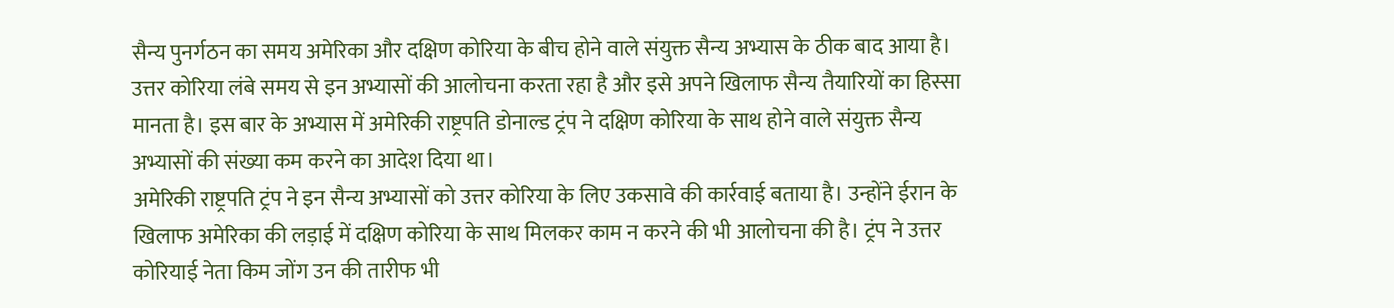सैन्य पुनर्गठन का समय अमेरिका और दक्षिण कोरिया के बीच होने वाले संयुक्त सैन्य अभ्यास के ठीक बाद आया है। उत्तर कोरिया लंबे समय से इन अभ्यासों की आलोचना करता रहा है और इसे अपने खिलाफ सैन्य तैयारियों का हिस्सा मानता है। इस बार के अभ्यास में अमेरिकी राष्ट्रपति डोनाल्ड ट्रंप ने दक्षिण कोरिया के साथ होने वाले संयुक्त सैन्य अभ्यासों की संख्या कम करने का आदेश दिया था।
अमेरिकी राष्ट्रपति ट्रंप ने इन सैन्य अभ्यासों को उत्तर कोरिया के लिए उकसावे की कार्रवाई बताया है। उन्होंने ईरान के खिलाफ अमेरिका की लड़ाई में दक्षिण कोरिया के साथ मिलकर काम न करने की भी आलोचना की है। ट्रंप ने उत्तर कोरियाई नेता किम जोंग उन की तारीफ भी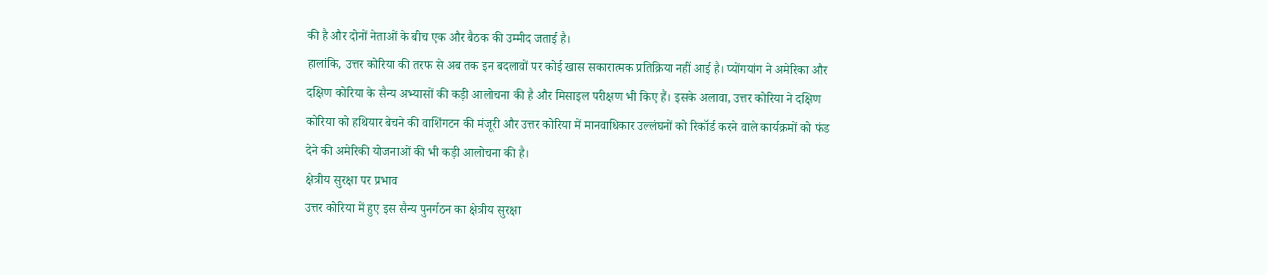की है और दोनों नेताओं के बीच एक और बैठक की उम्मीद जताई है।
हालांकि, उत्तर कोरिया की तरफ से अब तक इन बदलावों पर कोई खास सकारात्मक प्रतिक्रिया नहीं आई है। प्योंगयांग ने अमेरिका और दक्षिण कोरिया के सैन्य अभ्यासों की कड़ी आलोचना की है और मिसाइल परीक्षण भी किए हैं। इसके अलावा, उत्तर कोरिया ने दक्षिण कोरिया को हथियार बेचने की वाशिंगटन की मंजूरी और उत्तर कोरिया में मानवाधिकार उल्लंघनों को रिकॉर्ड करने वाले कार्यक्रमों को फंड देने की अमेरिकी योजनाओं की भी कड़ी आलोचना की है।
क्षेत्रीय सुरक्षा पर प्रभाव
उत्तर कोरिया में हुए इस सैन्य पुनर्गठन का क्षेत्रीय सुरक्षा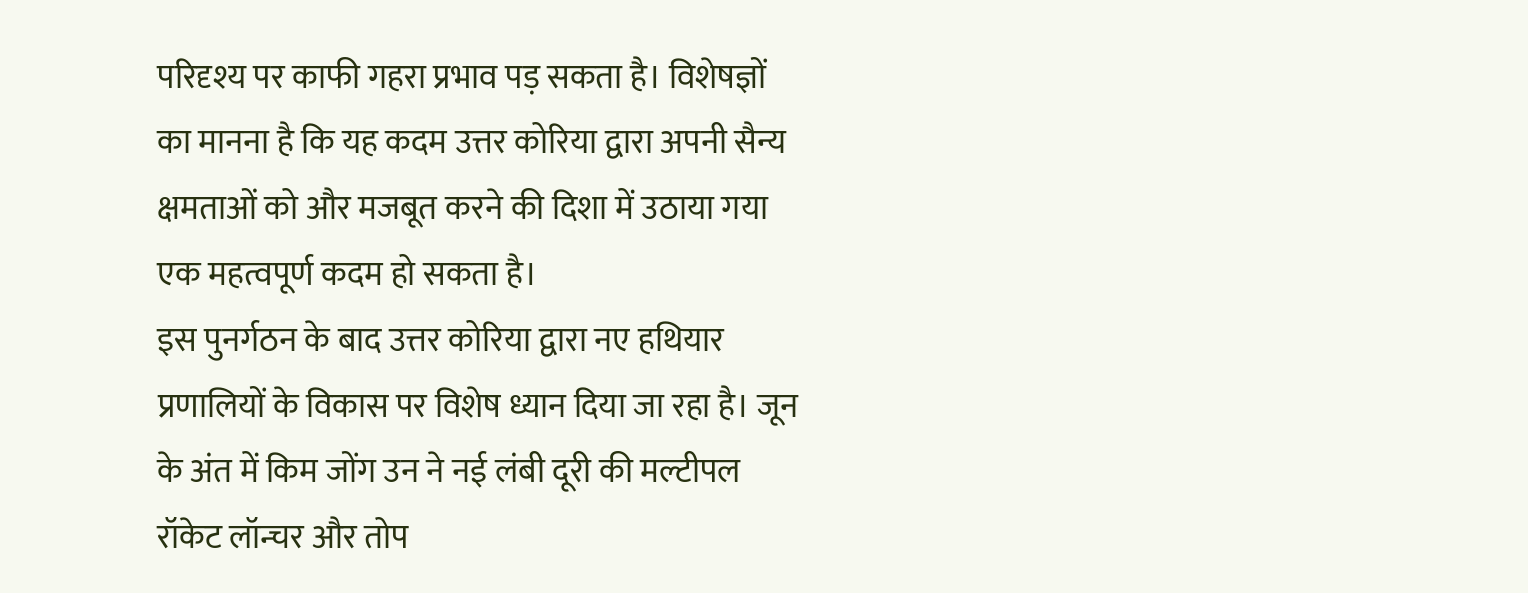परिदृश्य पर काफी गहरा प्रभाव पड़ सकता है। विशेषज्ञों का मानना है कि यह कदम उत्तर कोरिया द्वारा अपनी सैन्य क्षमताओं को और मजबूत करने की दिशा में उठाया गया एक महत्वपूर्ण कदम हो सकता है।
इस पुनर्गठन के बाद उत्तर कोरिया द्वारा नए हथियार प्रणालियों के विकास पर विशेष ध्यान दिया जा रहा है। जून के अंत में किम जोंग उन ने नई लंबी दूरी की मल्टीपल रॉकेट लॉन्चर और तोप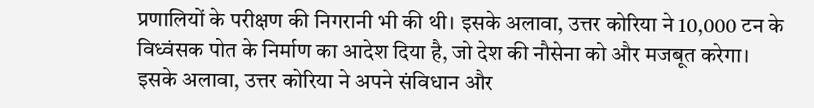प्रणालियों के परीक्षण की निगरानी भी की थी। इसके अलावा, उत्तर कोरिया ने 10,000 टन के विध्वंसक पोत के निर्माण का आदेश दिया है, जो देश की नौसेना को और मजबूत करेगा।
इसके अलावा, उत्तर कोरिया ने अपने संविधान और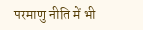परमाणु नीति में भी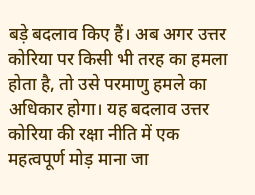बड़े बदलाव किए हैं। अब अगर उत्तर कोरिया पर किसी भी तरह का हमला होता है, तो उसे परमाणु हमले का अधिकार होगा। यह बदलाव उत्तर कोरिया की रक्षा नीति में एक महत्वपूर्ण मोड़ माना जा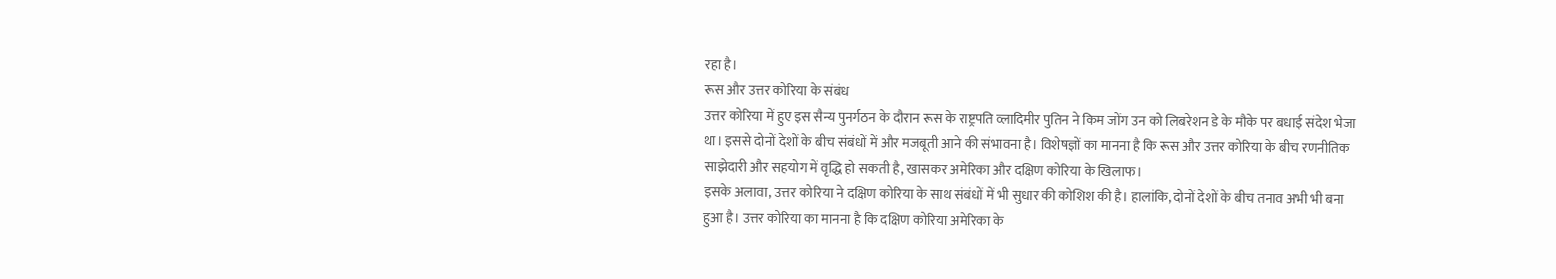रहा है।
रूस और उत्तर कोरिया के संबंध
उत्तर कोरिया में हुए इस सैन्य पुनर्गठन के दौरान रूस के राष्ट्रपति व्लादिमीर पुतिन ने किम जोंग उन को लिबरेशन डे के मौके पर बधाई संदेश भेजा था। इससे दोनों देशों के बीच संबंधों में और मजबूती आने की संभावना है। विशेषज्ञों का मानना है कि रूस और उत्तर कोरिया के बीच रणनीतिक साझेदारी और सहयोग में वृद्धि हो सकती है, खासकर अमेरिका और दक्षिण कोरिया के खिलाफ।
इसके अलावा, उत्तर कोरिया ने दक्षिण कोरिया के साथ संबंधों में भी सुधार की कोशिश की है। हालांकि, दोनों देशों के बीच तनाव अभी भी बना हुआ है। उत्तर कोरिया का मानना है कि दक्षिण कोरिया अमेरिका के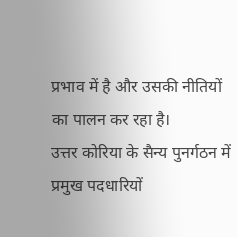प्रभाव में है और उसकी नीतियों का पालन कर रहा है।
उत्तर कोरिया के सैन्य पुनर्गठन में प्रमुख पदधारियों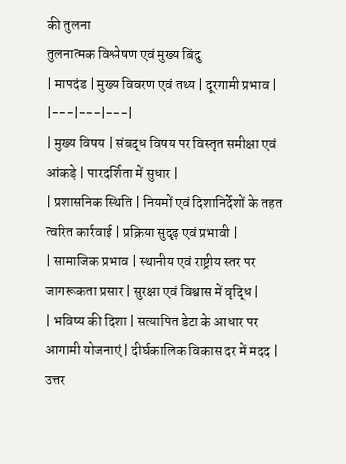की तुलना
तुलनात्मक विश्लेषण एवं मुख्य बिंदु
| मापदंड | मुख्य विवरण एवं तथ्य | दूरगामी प्रभाव |
|---|---|---|
| मुख्य विषय | संबद्ध विषय पर विस्तृत समीक्षा एवं आंकड़े | पारदर्शिता में सुधार |
| प्रशासनिक स्थिति | नियमों एवं दिशानिर्देशों के तहत त्वरित कार्रवाई | प्रक्रिया सुदृढ़ एवं प्रभावी |
| सामाजिक प्रभाव | स्थानीय एवं राष्ट्रीय स्तर पर जागरूकता प्रसार | सुरक्षा एवं विश्वास में वृद्धि |
| भविष्य की दिशा | सत्यापित डेटा के आधार पर आगामी योजनाएं | दीर्घकालिक विकास दर में मदद |
उत्तर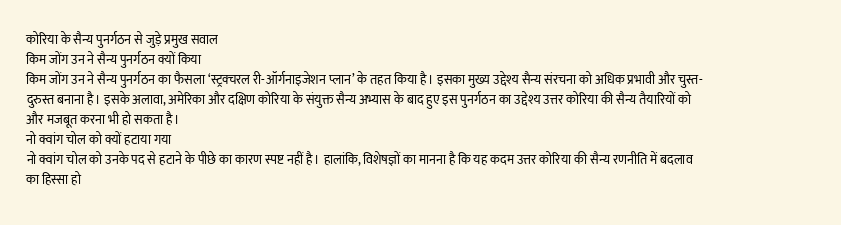कोरिया के सैन्य पुनर्गठन से जुड़े प्रमुख सवाल
किम जोंग उन ने सैन्य पुनर्गठन क्यों किया
किम जोंग उन ने सैन्य पुनर्गठन का फैसला ‘स्ट्रक्चरल री-ऑर्गनाइजेशन प्लान’ के तहत किया है। इसका मुख्य उद्देश्य सैन्य संरचना को अधिक प्रभावी और चुस्त-दुरुस्त बनाना है। इसके अलावा, अमेरिका और दक्षिण कोरिया के संयुक्त सैन्य अभ्यास के बाद हुए इस पुनर्गठन का उद्देश्य उत्तर कोरिया की सैन्य तैयारियों को और मजबूत करना भी हो सकता है।
नो क्वांग चोल को क्यों हटाया गया
नो क्वांग चोल को उनके पद से हटाने के पीछे का कारण स्पष्ट नहीं है। हालांकि, विशेषज्ञों का मानना है कि यह कदम उत्तर कोरिया की सैन्य रणनीति में बदलाव का हिस्सा हो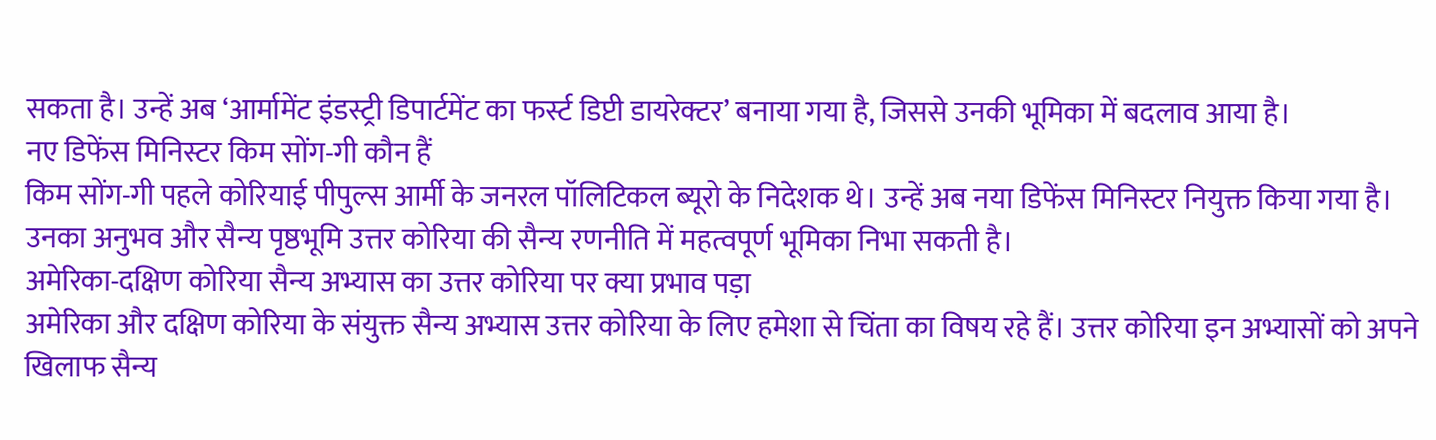सकता है। उन्हें अब ‘आर्मामेंट इंडस्ट्री डिपार्टमेंट का फर्स्ट डिप्टी डायरेक्टर’ बनाया गया है, जिससे उनकी भूमिका में बदलाव आया है।
नए डिफेंस मिनिस्टर किम सोंग-गी कौन हैं
किम सोंग-गी पहले कोरियाई पीपुल्स आर्मी के जनरल पॉलिटिकल ब्यूरो के निदेशक थे। उन्हें अब नया डिफेंस मिनिस्टर नियुक्त किया गया है। उनका अनुभव और सैन्य पृष्ठभूमि उत्तर कोरिया की सैन्य रणनीति में महत्वपूर्ण भूमिका निभा सकती है।
अमेरिका-दक्षिण कोरिया सैन्य अभ्यास का उत्तर कोरिया पर क्या प्रभाव पड़ा
अमेरिका और दक्षिण कोरिया के संयुक्त सैन्य अभ्यास उत्तर कोरिया के लिए हमेशा से चिंता का विषय रहे हैं। उत्तर कोरिया इन अभ्यासों को अपने खिलाफ सैन्य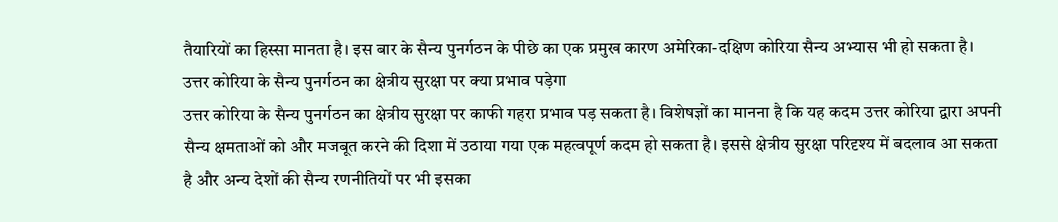तैयारियों का हिस्सा मानता है। इस बार के सैन्य पुनर्गठन के पीछे का एक प्रमुख कारण अमेरिका-दक्षिण कोरिया सैन्य अभ्यास भी हो सकता है।
उत्तर कोरिया के सैन्य पुनर्गठन का क्षेत्रीय सुरक्षा पर क्या प्रभाव पड़ेगा
उत्तर कोरिया के सैन्य पुनर्गठन का क्षेत्रीय सुरक्षा पर काफी गहरा प्रभाव पड़ सकता है। विशेषज्ञों का मानना है कि यह कदम उत्तर कोरिया द्वारा अपनी सैन्य क्षमताओं को और मजबूत करने की दिशा में उठाया गया एक महत्वपूर्ण कदम हो सकता है। इससे क्षेत्रीय सुरक्षा परिदृश्य में बदलाव आ सकता है और अन्य देशों की सैन्य रणनीतियों पर भी इसका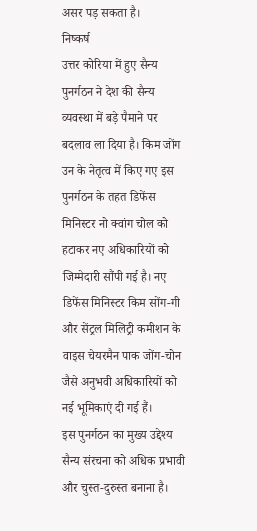असर पड़ सकता है।
निष्कर्ष
उत्तर कोरिया में हुए सैन्य पुनर्गठन ने देश की सैन्य व्यवस्था में बड़े पैमाने पर बदलाव ला दिया है। किम जोंग उन के नेतृत्व में किए गए इस पुनर्गठन के तहत डिफेंस मिनिस्टर नो क्वांग चोल को हटाकर नए अधिकारियों को जिम्मेदारी सौंपी गई है। नए डिफेंस मिनिस्टर किम सोंग-गी और सेंट्रल मिलिट्री कमीशन के वाइस चेयरमैन पाक जोंग-चोन जैसे अनुभवी अधिकारियों को नई भूमिकाएं दी गई हैं।
इस पुनर्गठन का मुख्य उद्देश्य सैन्य संरचना को अधिक प्रभावी और चुस्त-दुरुस्त बनाना है।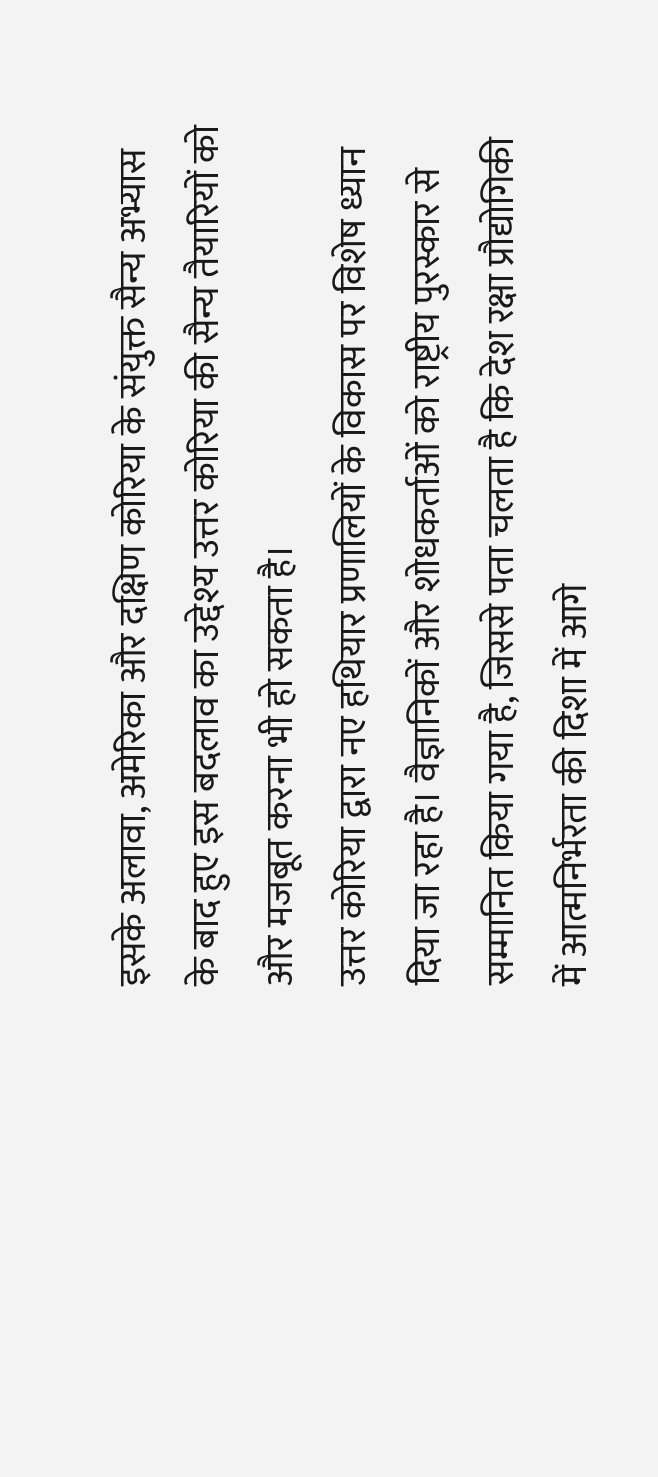इसके अलावा, अमेरिका और दक्षिण कोरिया के संयुक्त सैन्य अभ्यास के बाद हुए इस बदलाव का उद्देश्य उत्तर कोरिया की सैन्य तैयारियों को और मजबूत करना भी हो सकता है।
उत्तर कोरिया द्वारा नए हथियार प्रणालियों के विकास पर विशेष ध्यान दिया जा रहा है। वैज्ञानिकों और शोधकर्ताओं को राष्ट्रीय पुरस्कार से सम्मानित किया गया है, जिससे पता चलता है कि देश रक्षा प्रौद्योगिकी में आत्मनिर्भरता की दिशा में आगे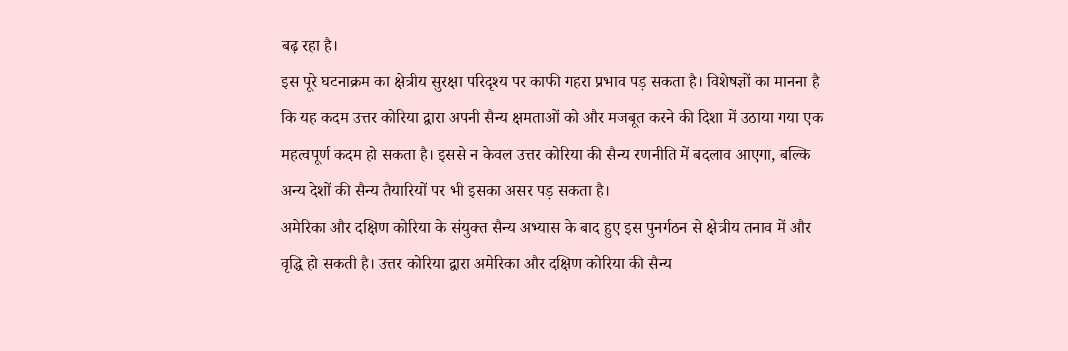बढ़ रहा है।
इस पूरे घटनाक्रम का क्षेत्रीय सुरक्षा परिदृश्य पर काफी गहरा प्रभाव पड़ सकता है। विशेषज्ञों का मानना है कि यह कदम उत्तर कोरिया द्वारा अपनी सैन्य क्षमताओं को और मजबूत करने की दिशा में उठाया गया एक महत्वपूर्ण कदम हो सकता है। इससे न केवल उत्तर कोरिया की सैन्य रणनीति में बदलाव आएगा, बल्कि अन्य देशों की सैन्य तैयारियों पर भी इसका असर पड़ सकता है।
अमेरिका और दक्षिण कोरिया के संयुक्त सैन्य अभ्यास के बाद हुए इस पुनर्गठन से क्षेत्रीय तनाव में और वृद्धि हो सकती है। उत्तर कोरिया द्वारा अमेरिका और दक्षिण कोरिया की सैन्य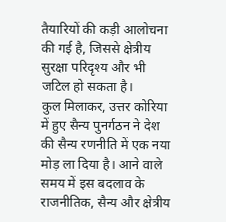तैयारियों की कड़ी आलोचना की गई है, जिससे क्षेत्रीय सुरक्षा परिदृश्य और भी जटिल हो सकता है।
कुल मिलाकर, उत्तर कोरिया में हुए सैन्य पुनर्गठन ने देश की सैन्य रणनीति में एक नया मोड़ ला दिया है। आने वाले समय में इस बदलाव के राजनीतिक, सैन्य और क्षेत्रीय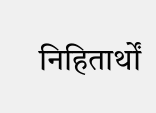निहितार्थों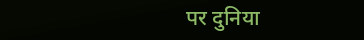पर दुनिया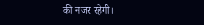की नजर रहेगी।